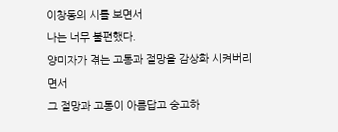이창동의 시를 보면서
나는 너무 불편했다.
양미자가 겪는 고통과 절망을 감상화 시켜버리면서
그 절망과 고통이 아름답고 숭고하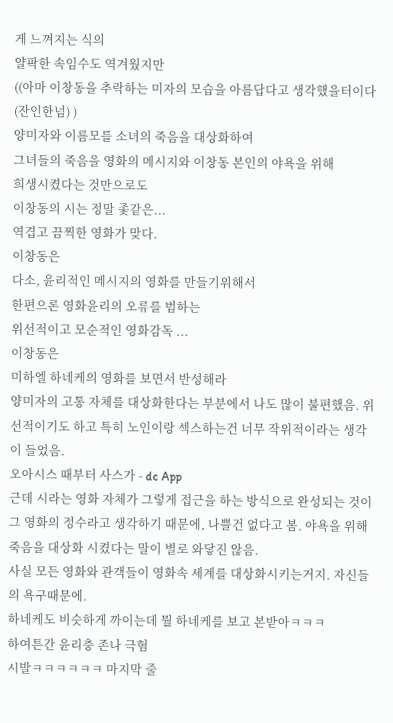게 느껴지는 식의
얄팍한 속임수도 역겨웠지만
((아마 이창동을 추락하는 미자의 모습을 아름답다고 생각했을터이다 (잔인한넘) )
양미자와 이름모를 소녀의 죽음을 대상화하여
그녀들의 죽음을 영화의 메시지와 이창동 본인의 야욕을 위해
희생시켰다는 것만으로도
이창동의 시는 정말 좇같은...
역겹고 끔찍한 영화가 맞다.
이창동은
다소, 윤리적인 메시지의 영화를 만들기위해서
한편으론 영화윤리의 오류를 범하는
위선적이고 모순적인 영화감독 ...
이창동은
미하엘 하네케의 영화를 보면서 반성해라
양미자의 고통 자체를 대상화한다는 부분에서 나도 많이 불편했음. 위선적이기도 하고 특히 노인이랑 섹스하는건 너무 작위적이라는 생각이 들었음.
오아시스 때부터 사스가 - dc App
근데 시라는 영화 자체가 그렇게 접근을 하는 방식으로 완성되는 것이 그 영화의 정수라고 생각하기 때문에, 나쁠건 없다고 봄. 야욕을 위해 죽음을 대상화 시켰다는 말이 별로 와닿진 않음.
사실 모든 영화와 관객들이 영화속 세계를 대상화시키는거지. 자신들의 욕구때문에.
하네케도 비슷하게 까이는데 뭘 하네케를 보고 본받아ㅋㅋㅋ
하여튼간 윤리충 존나 극혐
시발ㅋㅋㅋㅋㅋㅋ 마지막 줄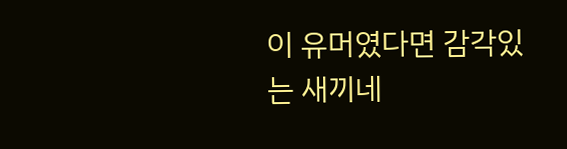이 유머였다면 감각있는 새끼네